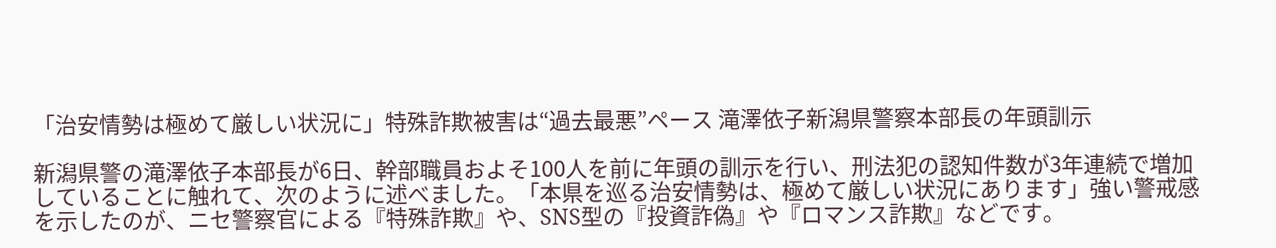「治安情勢は極めて厳しい状況に」特殊詐欺被害は“過去最悪”ペース 滝澤依子新潟県警察本部長の年頭訓示

新潟県警の滝澤依子本部長が6日、幹部職員およそ100人を前に年頭の訓示を行い、刑法犯の認知件数が3年連続で増加していることに触れて、次のように述べました。「本県を巡る治安情勢は、極めて厳しい状況にあります」強い警戒感を示したのが、ニセ警察官による『特殊詐欺』や、SNS型の『投資詐偽』や『ロマンス詐欺』などです。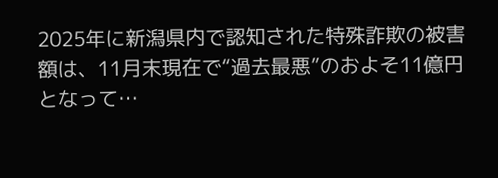2025年に新潟県内で認知された特殊詐欺の被害額は、11月末現在で“過去最悪”のおよそ11億円となって…